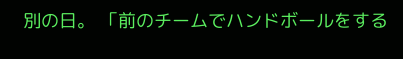別の日。 「前のチームでハンドボールをする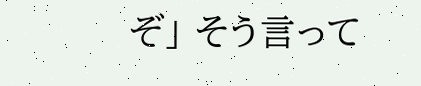ぞ」 そう言って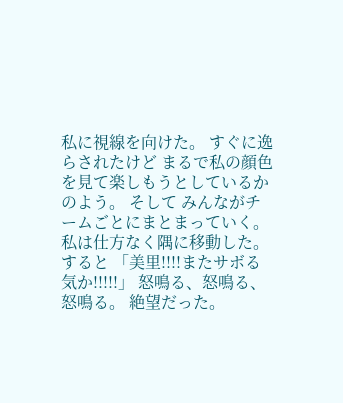私に視線を向けた。 すぐに逸らされたけど まるで私の顔色を見て楽しもうとしているかのよう。 そして みんながチームごとにまとまっていく。 私は仕方なく隅に移動した。 すると 「美里!!!!またサボる気か!!!!!」 怒鳴る、怒鳴る、怒鳴る。 絶望だった。